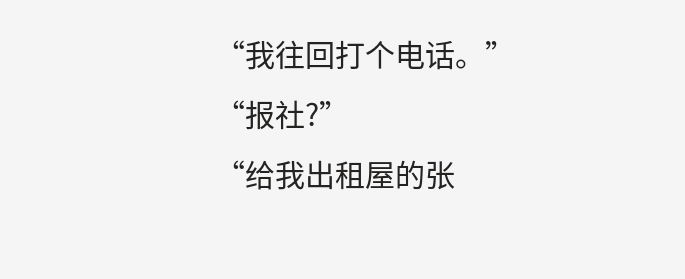“我往回打个电话。”
“报社?”
“给我出租屋的张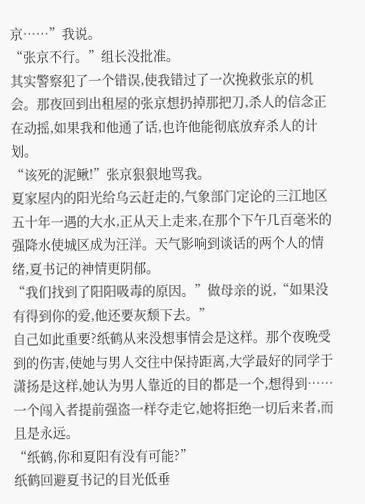京……”我说。
“张京不行。”组长没批准。
其实警察犯了一个错误,使我错过了一次挽救张京的机会。那夜回到出租屋的张京想扔掉那把刀,杀人的信念正在动摇,如果我和他通了话,也许他能彻底放弃杀人的计划。
“该死的泥鳅!”张京狠狠地骂我。
夏家屋内的阳光给乌云赶走的,气象部门定论的三江地区五十年一遇的大水,正从天上走来,在那个下午几百毫米的强降水使城区成为汪洋。天气影响到谈话的两个人的情绪,夏书记的神情更阴郁。
“我们找到了阳阳吸毒的原因。”做母亲的说,“如果没有得到你的爱,他还要灰颓下去。”
自己如此重要?纸鹤从来没想事情会是这样。那个夜晚受到的伤害,使她与男人交往中保持距离,大学最好的同学于潇扬是这样,她认为男人靠近的目的都是一个,想得到……一个闯入者提前强盗一样夺走它,她将拒绝一切后来者,而且是永远。
“纸鹤,你和夏阳有没有可能?”
纸鹤回避夏书记的目光低垂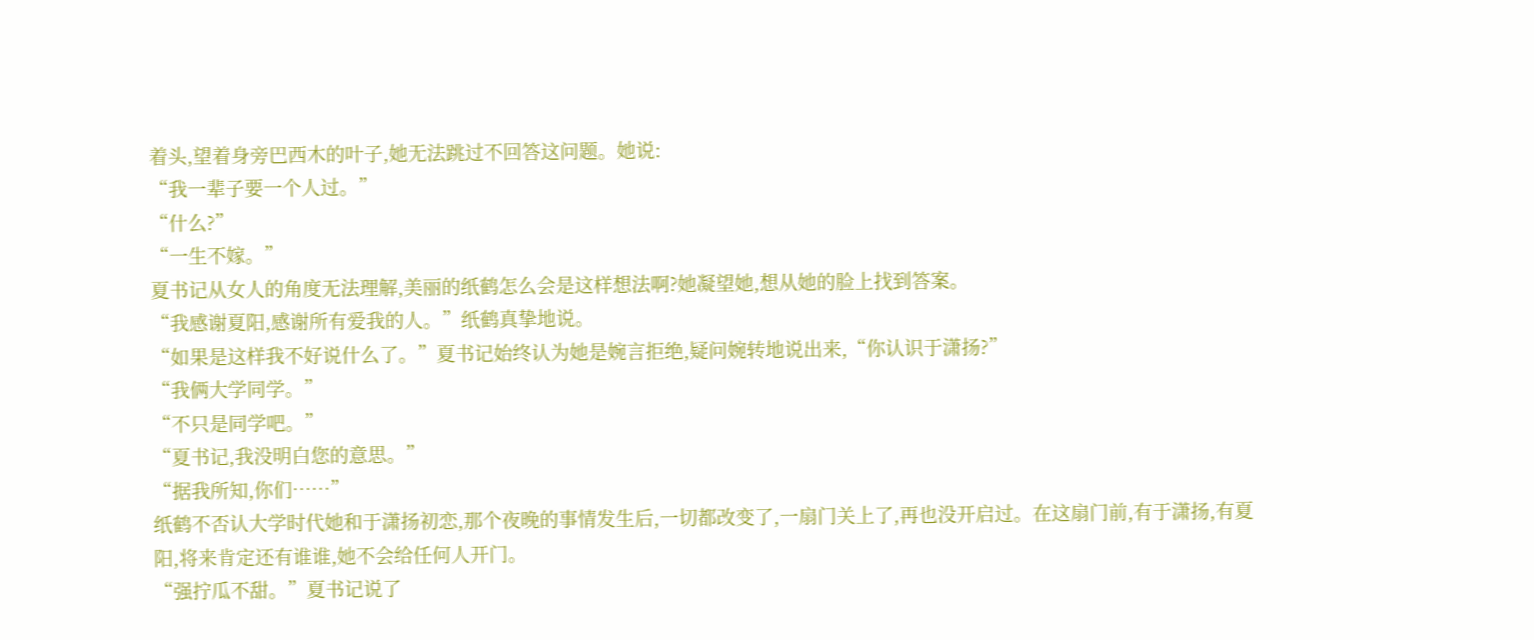着头,望着身旁巴西木的叶子,她无法跳过不回答这问题。她说:
“我一辈子要一个人过。”
“什么?”
“一生不嫁。”
夏书记从女人的角度无法理解,美丽的纸鹤怎么会是这样想法啊?她凝望她,想从她的脸上找到答案。
“我感谢夏阳,感谢所有爱我的人。”纸鹤真挚地说。
“如果是这样我不好说什么了。”夏书记始终认为她是婉言拒绝,疑问婉转地说出来,“你认识于潇扬?”
“我俩大学同学。”
“不只是同学吧。”
“夏书记,我没明白您的意思。”
“据我所知,你们……”
纸鹤不否认大学时代她和于潇扬初恋,那个夜晚的事情发生后,一切都改变了,一扇门关上了,再也没开启过。在这扇门前,有于潇扬,有夏阳,将来肯定还有谁谁,她不会给任何人开门。
“强拧瓜不甜。”夏书记说了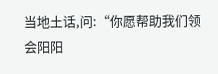当地土话,问:“你愿帮助我们领会阳阳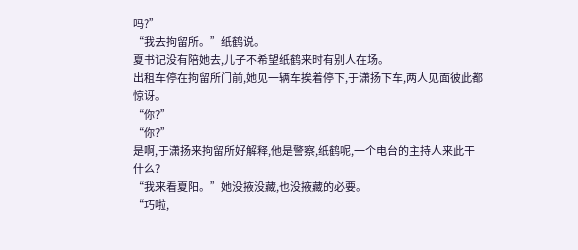吗?”
“我去拘留所。”纸鹤说。
夏书记没有陪她去,儿子不希望纸鹤来时有别人在场。
出租车停在拘留所门前,她见一辆车挨着停下,于潇扬下车,两人见面彼此都惊讶。
“你?”
“你?”
是啊,于潇扬来拘留所好解释,他是警察,纸鹤呢,一个电台的主持人来此干什么?
“我来看夏阳。”她没掖没藏,也没掖藏的必要。
“巧啦,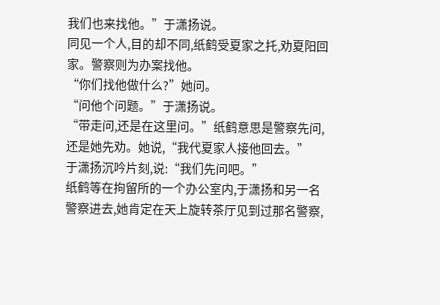我们也来找他。”于潇扬说。
同见一个人,目的却不同,纸鹤受夏家之托,劝夏阳回家。警察则为办案找他。
“你们找他做什么?”她问。
“问他个问题。”于潇扬说。
“带走问,还是在这里问。”纸鹤意思是警察先问,还是她先劝。她说,“我代夏家人接他回去。”
于潇扬沉吟片刻,说:“我们先问吧。”
纸鹤等在拘留所的一个办公室内,于潇扬和另一名警察进去,她肯定在天上旋转茶厅见到过那名警察,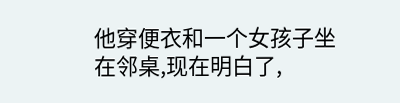他穿便衣和一个女孩子坐在邻桌,现在明白了,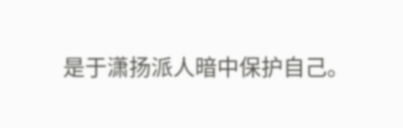是于潇扬派人暗中保护自己。